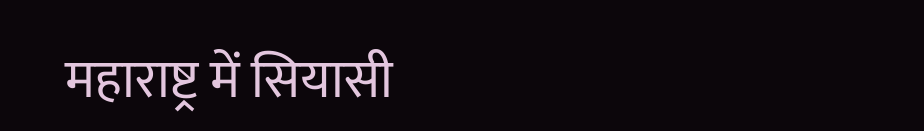महाराष्ट्र में सियासी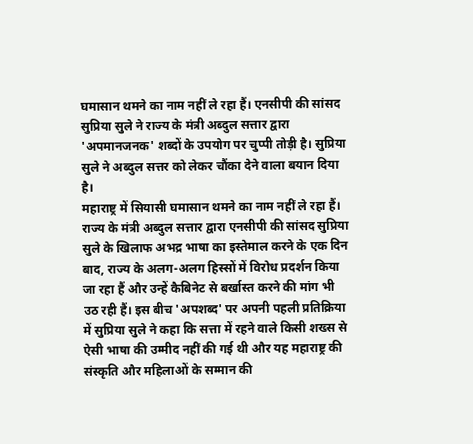घमासान थमने का नाम नहीं ले रहा हैं। एनसीपी की सांसद सुप्रिया सुले ने राज्य के मंत्री अब्दुल सत्तार द्वारा 'अपमानजनक' शब्दों के उपयोग पर चुप्पी तोड़ी है। सुप्रिया सुले ने अब्दुल सत्तर को लेकर चौंका देने वाला बयान दिया है।
महाराष्ट्र में सियासी घमासान थमने का नाम नहीं ले रहा हैं। राज्य के मंत्री अब्दुल सत्तार द्वारा एनसीपी की सांसद सुप्रिया सुले के खिलाफ अभद्र भाषा का इस्तेमाल करने के एक दिन बाद, राज्य के अलग-अलग हिस्सों में विरोध प्रदर्शन किया जा रहा हैं और उन्हें कैबिनेट से बर्खास्त करने की मांग भी उठ रही हैं। इस बीच 'अपशब्द' पर अपनी पहली प्रतिक्रिया में सुप्रिया सुले ने कहा कि सत्ता में रहने वाले किसी शख्स से ऐसी भाषा की उम्मीद नहीं की गई थी और यह महाराष्ट्र की संस्कृति और महिलाओं के सम्मान की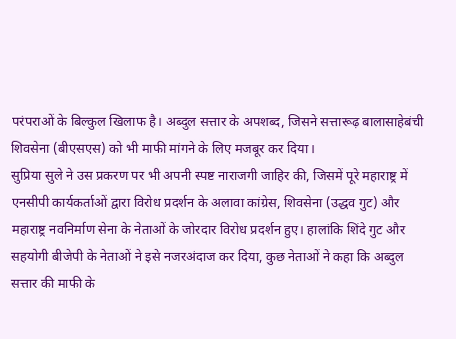परंपराओं के बिल्कुल खिलाफ है। अब्दुल सत्तार के अपशब्द, जिसने सत्तारूढ़ बालासाहेबंची शिवसेना (बीएसएस) को भी माफी मांगने के लिए मजबूर कर दिया।
सुप्रिया सुले ने उस प्रकरण पर भी अपनी स्पष्ट नाराजगी जाहिर की, जिसमें पूरे महाराष्ट्र में एनसीपी कार्यकर्ताओं द्वारा विरोध प्रदर्शन के अलावा कांग्रेस, शिवसेना (उद्धव गुट) और महाराष्ट्र नवनिर्माण सेना के नेताओं के जोरदार विरोध प्रदर्शन हुए। हालांकि शिंदे गुट और सहयोगी बीजेपी के नेताओं ने इसे नजरअंदाज कर दिया, कुछ नेताओं ने कहा कि अब्दुल सत्तार की माफी के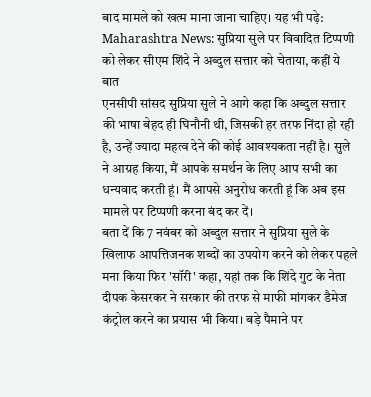बाद मामले को खत्म माना जाना चाहिए। यह भी पढ़े: Maharashtra News: सुप्रिया सुले पर विवादित टिप्पणी को लेकर सीएम शिंदे ने अब्दुल सत्तार को चेताया, कहीं ये बात
एनसीपी सांसद सुप्रिया सुले ने आगे कहा कि अब्दुल सत्तार की भाषा बेहद ही घिनौनी थी, जिसकी हर तरफ निंदा हो रही है, उन्हें ज्यादा महत्व देने की कोई आवश्यकता नहीं है। सुले ने आग्रह किया, मैं आपके समर्थन के लिए आप सभी का धन्यवाद करती हूं। मैं आपसे अनुरोध करती हूं कि अब इस मामले पर टिप्पणी करना बंद कर दें।
बता दें कि 7 नवंबर को अब्दुल सत्तार ने सुप्रिया सुले के खिलाफ आपत्तिजनक शब्दों का उपयोग करने को लेकर पहले मना किया फिर 'सॉरी' कहा, यहां तक कि शिंदे गुट के नेता दीपक केसरकर ने सरकार की तरफ से माफी मांगकर डैमेज कंट्रोल करने का प्रयास भी किया। बड़े पैमाने पर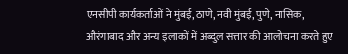एनसीपी कार्यकर्ताओं ने मुंबई, ठाणे, नवी मुंबई, पुणे, नासिक, औरंगाबाद और अन्य इलाकों में अब्दुल सत्तार की आलोचना करते हुए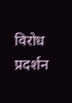विरोध प्रदर्शन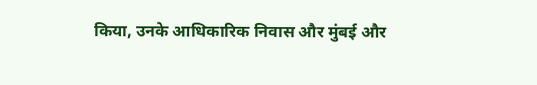किया, उनके आधिकारिक निवास और मुंबई और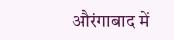औरंगाबाद में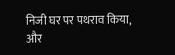निजी घर पर पथराव किया, और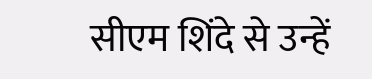सीएम शिंदे से उन्हें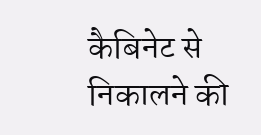कैबिनेट से निकालने की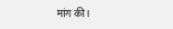मांग की।